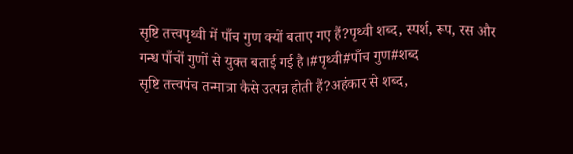सृष्टि तत्त्वपृथ्वी में पाँच गुण क्यों बताए गए हैं?पृथ्वी शब्द, स्पर्श, रूप, रस और गन्ध पाँचों गुणों से युक्त बताई गई है।#पृथ्वी#पाँच गुण#शब्द
सृष्टि तत्त्वपंच तन्मात्रा कैसे उत्पन्न होती हैं?अहंकार से शब्द,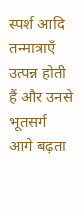स्पर्श आदि तन्मात्राएँ उत्पन्न होती हैं और उनसे भूतसर्ग आगे बढ़ता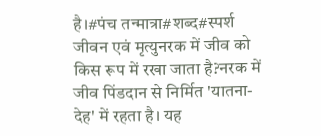है।#पंच तन्मात्रा#शब्द#स्पर्श
जीवन एवं मृत्युनरक में जीव को किस रूप में रखा जाता है?नरक में जीव पिंडदान से निर्मित 'यातना-देह' में रहता है। यह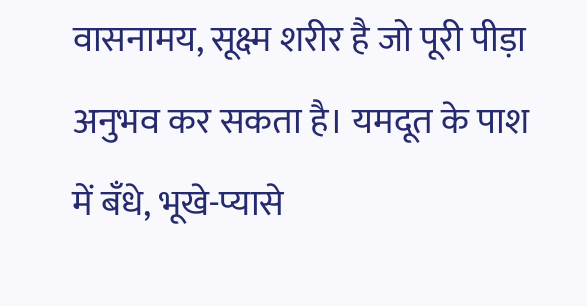वासनामय, सूक्ष्म शरीर है जो पूरी पीड़ा अनुभव कर सकता है। यमदूत के पाश में बँधे, भूखे-प्यासे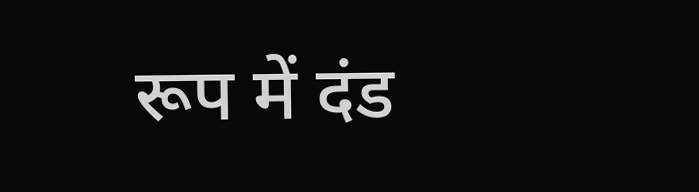रूप में दंड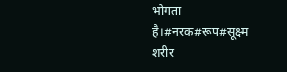भोगता है।#नरक#रूप#सूक्ष्म शरीर